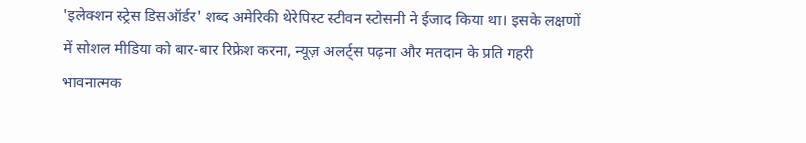'इलेक्शन स्ट्रेस डिसऑर्डर' शब्द अमेरिकी थेरेपिस्ट स्टीवन स्टोसनी ने ईजाद किया था। इसके लक्षणों में सोशल मीडिया को बार-बार रिफ्रेश करना, न्यूज़ अलर्ट्स पढ़ना और मतदान के प्रति गहरी भावनात्मक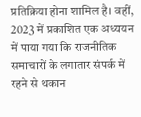प्रतिक्रिया होना शामिल है। वहीं, 2023 में प्रकाशित एक अध्ययन में पाया गया कि राजनीतिक समाचारों के लगातार संपर्क में रहने से थकान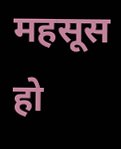महसूस हो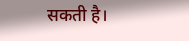सकती है।